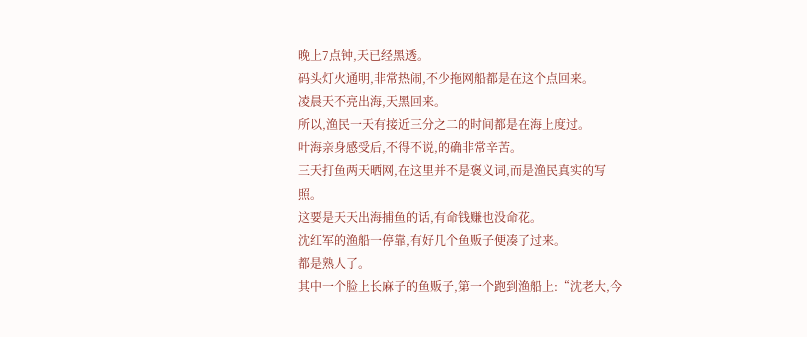晚上7点钟,天已经黑透。
码头灯火通明,非常热闹,不少拖网船都是在这个点回来。
凌晨天不亮出海,天黑回来。
所以,渔民一天有接近三分之二的时间都是在海上度过。
叶海亲身感受后,不得不说,的确非常辛苦。
三天打鱼两天晒网,在这里并不是褒义词,而是渔民真实的写照。
这要是天天出海捕鱼的话,有命钱赚也没命花。
沈红军的渔船一停靠,有好几个鱼贩子便凑了过来。
都是熟人了。
其中一个脸上长麻子的鱼贩子,第一个跑到渔船上:“沈老大,今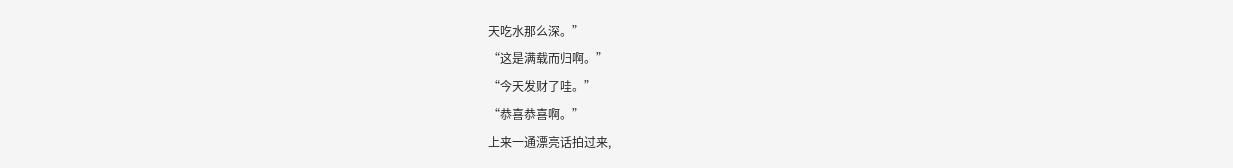天吃水那么深。”
“这是满载而归啊。”
“今天发财了哇。”
“恭喜恭喜啊。”
上来一通漂亮话拍过来,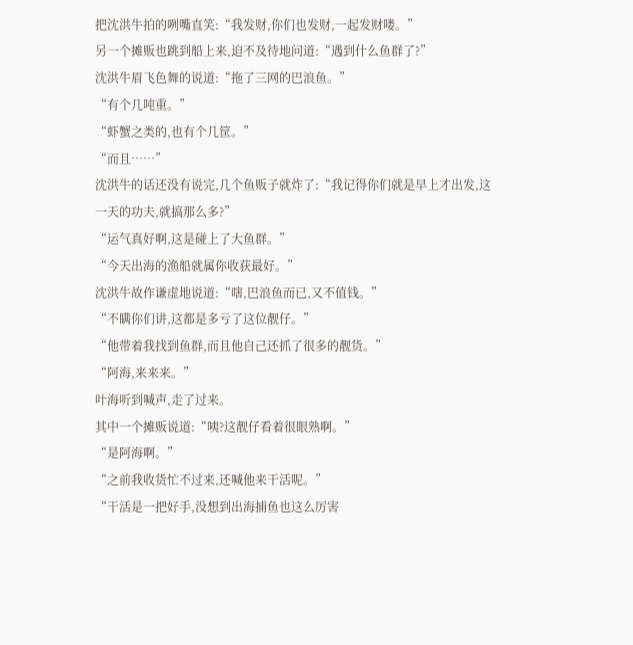把沈洪牛拍的咧嘴直笑:“我发财,你们也发财,一起发财喽。”
另一个摊贩也跳到船上来,迫不及待地问道:“遇到什么鱼群了?”
沈洪牛眉飞色舞的说道:“拖了三网的巴浪鱼。”
“有个几吨重。”
“虾蟹之类的,也有个几筐。”
“而且……”
沈洪牛的话还没有说完,几个鱼贩子就炸了:“我记得你们就是早上才出发,这一天的功夫,就搞那么多?”
“运气真好啊,这是碰上了大鱼群。”
“今天出海的渔船就属你收获最好。”
沈洪牛故作谦虚地说道:“嗐,巴浪鱼而已,又不值钱。”
“不瞒你们讲,这都是多亏了这位靓仔。”
“他带着我找到鱼群,而且他自己还抓了很多的靓货。”
“阿海,来来来。”
叶海听到喊声,走了过来。
其中一个摊贩说道:“咦?这靓仔看着很眼熟啊。”
“是阿海啊。”
“之前我收货忙不过来,还喊他来干活呢。”
“干活是一把好手,没想到出海捕鱼也这么厉害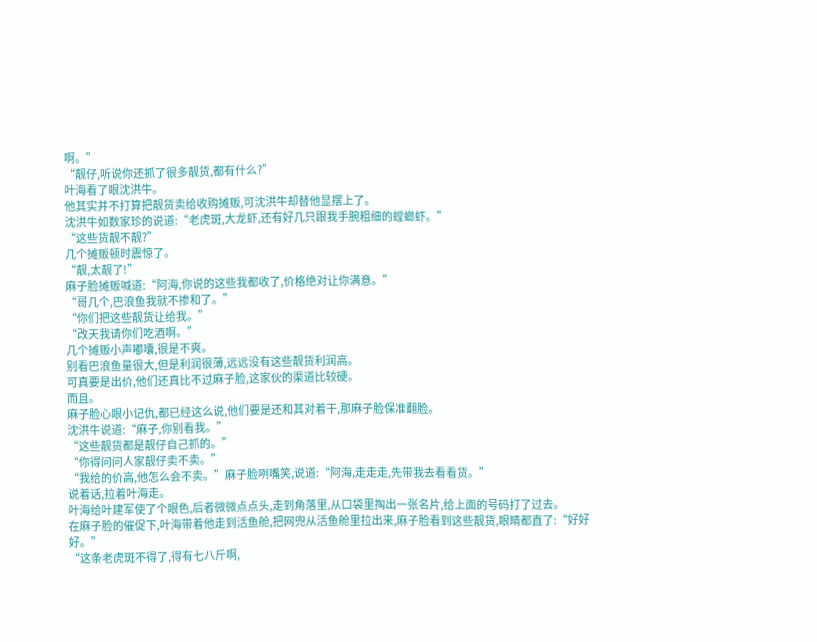啊。”
“靓仔,听说你还抓了很多靓货,都有什么?”
叶海看了眼沈洪牛。
他其实并不打算把靓货卖给收购摊贩,可沈洪牛却替他显摆上了。
沈洪牛如数家珍的说道:“老虎斑,大龙虾,还有好几只跟我手腕粗细的螳螂虾。”
“这些货靓不靓?”
几个摊贩顿时震惊了。
“靓,太靓了!”
麻子脸摊贩喊道:“阿海,你说的这些我都收了,价格绝对让你满意。”
“哥几个,巴浪鱼我就不掺和了。”
“你们把这些靓货让给我。”
“改天我请你们吃酒啊。”
几个摊贩小声嘟囔,很是不爽。
别看巴浪鱼量很大,但是利润很薄,远远没有这些靓货利润高。
可真要是出价,他们还真比不过麻子脸,这家伙的渠道比较硬。
而且。
麻子脸心眼小记仇,都已经这么说,他们要是还和其对着干,那麻子脸保准翻脸。
沈洪牛说道:“麻子,你别看我。”
“这些靓货都是靓仔自己抓的。”
“你得问问人家靓仔卖不卖。”
“我给的价高,他怎么会不卖。”麻子脸咧嘴笑,说道:“阿海,走走走,先带我去看看货。”
说着话,拉着叶海走。
叶海给叶建军使了个眼色,后者微微点点头,走到角落里,从口袋里掏出一张名片,给上面的号码打了过去。
在麻子脸的催促下,叶海带着他走到活鱼舱,把网兜从活鱼舱里拉出来,麻子脸看到这些靓货,眼睛都直了:“好好好。”
“这条老虎斑不得了,得有七八斤啊,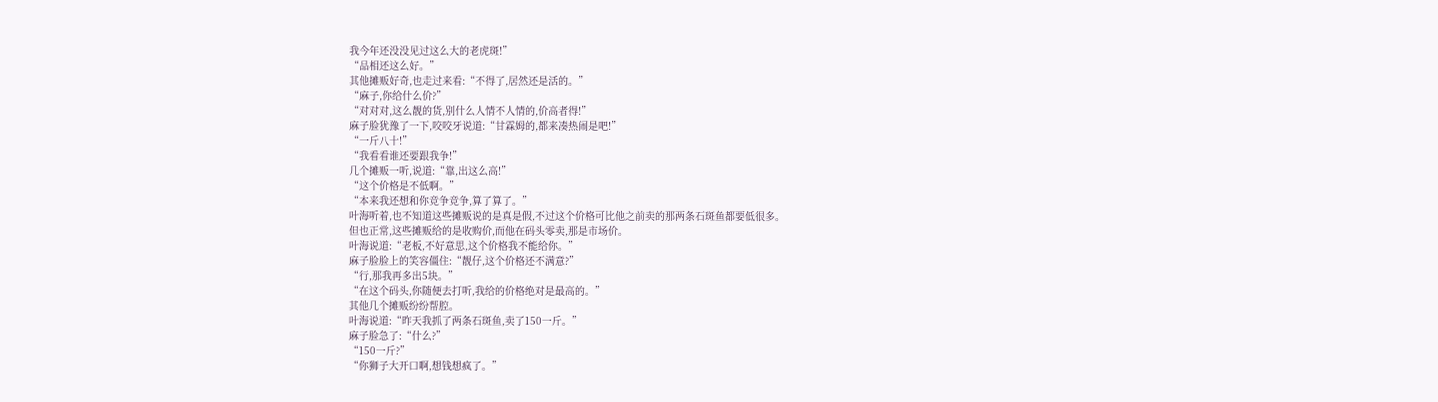我今年还没没见过这么大的老虎斑!”
“品相还这么好。”
其他摊贩好奇,也走过来看:“不得了,居然还是活的。”
“麻子,你给什么价?”
“对对对,这么靓的货,别什么人情不人情的,价高者得!”
麻子脸犹豫了一下,咬咬牙说道:“甘霖姆的,都来凑热闹是吧!”
“一斤八十!”
“我看看谁还要跟我争!”
几个摊贩一听,说道:“靠,出这么高!”
“这个价格是不低啊。”
“本来我还想和你竞争竞争,算了算了。”
叶海听着,也不知道这些摊贩说的是真是假,不过这个价格可比他之前卖的那两条石斑鱼都要低很多。
但也正常,这些摊贩给的是收购价,而他在码头零卖,那是市场价。
叶海说道:“老板,不好意思,这个价格我不能给你。”
麻子脸脸上的笑容僵住:“靓仔,这个价格还不满意?”
“行,那我再多出5块。”
“在这个码头,你随便去打听,我给的价格绝对是最高的。”
其他几个摊贩纷纷帮腔。
叶海说道:“昨天我抓了两条石斑鱼,卖了150一斤。”
麻子脸急了:“什么?”
“150一斤?”
“你狮子大开口啊,想钱想疯了。”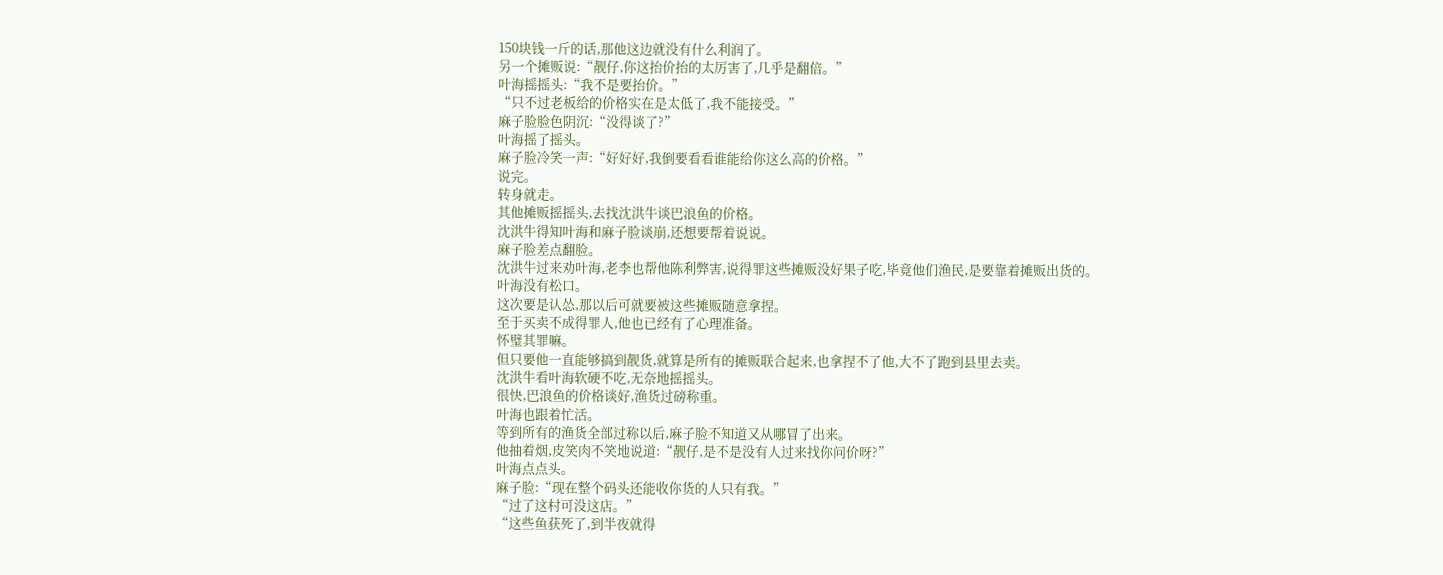150块钱一斤的话,那他这边就没有什么利润了。
另一个摊贩说:“靓仔,你这抬价抬的太厉害了,几乎是翻倍。”
叶海摇摇头:“我不是要抬价。”
“只不过老板给的价格实在是太低了,我不能接受。”
麻子脸脸色阴沉:“没得谈了?”
叶海摇了摇头。
麻子脸冷笑一声:“好好好,我倒要看看谁能给你这么高的价格。”
说完。
转身就走。
其他摊贩摇摇头,去找沈洪牛谈巴浪鱼的价格。
沈洪牛得知叶海和麻子脸谈崩,还想要帮着说说。
麻子脸差点翻脸。
沈洪牛过来劝叶海,老李也帮他陈利弊害,说得罪这些摊贩没好果子吃,毕竟他们渔民,是要靠着摊贩出货的。
叶海没有松口。
这次要是认怂,那以后可就要被这些摊贩随意拿捏。
至于买卖不成得罪人,他也已经有了心理准备。
怀璧其罪嘛。
但只要他一直能够搞到靓货,就算是所有的摊贩联合起来,也拿捏不了他,大不了跑到县里去卖。
沈洪牛看叶海软硬不吃,无奈地摇摇头。
很快,巴浪鱼的价格谈好,渔货过磅称重。
叶海也跟着忙活。
等到所有的渔货全部过称以后,麻子脸不知道又从哪冒了出来。
他抽着烟,皮笑肉不笑地说道:“靓仔,是不是没有人过来找你问价呀?”
叶海点点头。
麻子脸:“现在整个码头还能收你货的人只有我。”
“过了这村可没这店。”
“这些鱼获死了,到半夜就得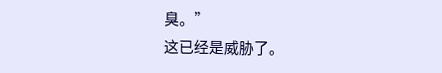臭。”
这已经是威胁了。